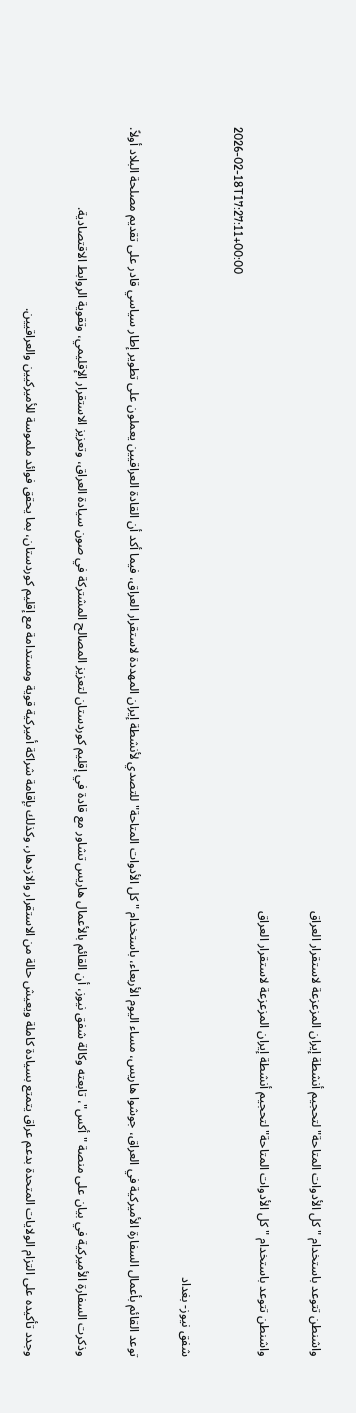واشنطن تتوعد باستخدام "كل الأدوات المتاحة" لتحجيم أنشطة إيران المزعزعة لاستقرار العراق

واشنطن تتوعد باستخدام "كل الأدوات المتاحة" لتحجيم أنشطة إيران المزعزعة لاستقرار العراق
2026-02-18T17:27:11+00:00

شفق نيوز- بغداد

توعد القائم بأعمال السفارة الأميركية في العراق، جوشوا هاريس، مساء اليوم الأربعاء، باستخدام "كل الأدوات المتاحة" للتصدي لأنشطة إيران المهددة لاستقرار العراق، فيما أكد أن القادة العراقيين يعملون على تطوير إطار سياسي قادر على تقديم مصلحة البلاد أولاً.

وذكرت السفارة الأميركية في بيان على منصة "أكس"، تابعته وكالة شفق نيوز، أن القائم بالأعمال هاريس تشاور مع قادة في إقليم كوردستان لتعزيز المصالح المشتركة في صون سيادة العراق، وتعزيز الاستقرار الإقليمي، وتقوية الروابط الاقتصادية.

وجدد تأكيده على التزام الولايات المتحدة بدعم عراق يتمتع بسيادة كاملة ويعيش حالة من الاستقرار والازدهار، وكذلك بإقامة شراكة أميركية قوية ومستدامة مع إقليم كوردستان، بما يحقق فوائد ملموسة للأميركيين والعراقيين.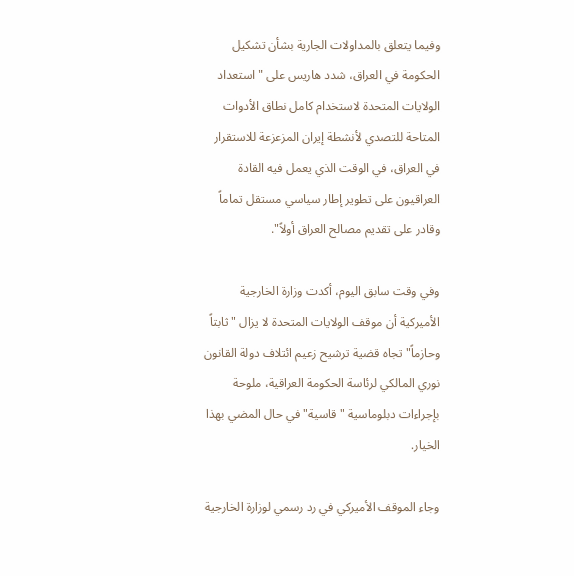وفيما يتعلق بالمداولات الجارية بشأن تشكيل الحكومة في العراق، شدد هاريس على "استعداد الولايات المتحدة لاستخدام كامل نطاق الأدوات المتاحة للتصدي لأنشطة إيران المزعزعة للاستقرار في العراق، في الوقت الذي يعمل فيه القادة العراقيون على تطوير إطار سياسي مستقل تماماً وقادر على تقديم مصالح العراق أولاً".

وفي وقت سابق اليوم، أكدت وزارة الخارجية الأميركية أن موقف الولايات المتحدة لا يزال "ثابتاً وحازماً" تجاه قضية ترشيح زعيم ائتلاف دولة القانون نوري المالكي لرئاسة الحكومة العراقية، ملوحة بإجراءات دبلوماسية "قاسية" في حال المضي بهذا الخيار.

وجاء الموقف الأميركي في رد رسمي لوزارة الخارجية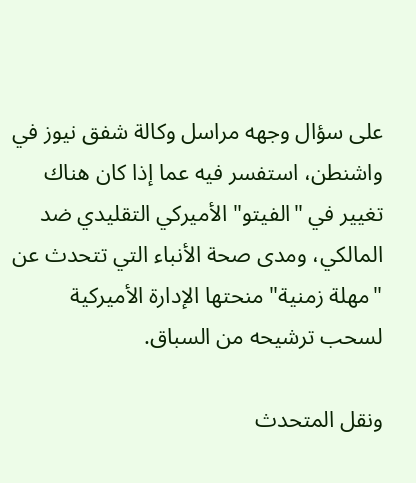على سؤال وجهه مراسل وكالة شفق نيوز في واشنطن، استفسر فيه عما إذا كان هناك تغيير في "الفيتو" الأميركي التقليدي ضد المالكي، ومدى صحة الأنباء التي تتحدث عن "مهلة زمنية" منحتها الإدارة الأميركية لسحب ترشيحه من السباق.

ونقل المتحدث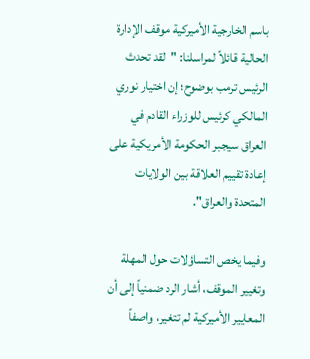باسم الخارجية الأميركية موقف الإدارة الحالية قائلاً لمراسلنا: "لقد تحدث الرئيس ترمب بوضوح؛ إن اختيار نوري المالكي كرئيس للوزراء القادم في العراق سيجبر الحكومة الأمريكية على إعادة تقييم العلاقة بين الولايات المتحدة والعراق".

وفيما يخص التساؤلات حول المهلة وتغيير الموقف، أشار الرد ضمنياً إلى أن المعايير الأميركية لم تتغير، واصفاً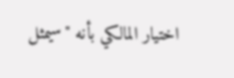اختيار المالكي بأنه "سيمثل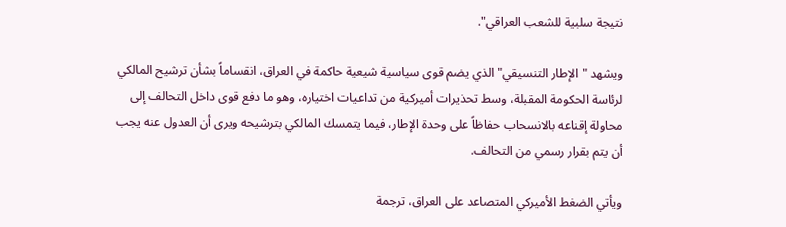نتيجة سلبية للشعب العراقي".

ويشهد "الإطار التنسيقي" الذي يضم قوى سياسية شيعية حاكمة في العراق، انقساماً بشأن ترشيح المالكي لرئاسة الحكومة المقبلة، وسط تحذيرات أميركية من تداعيات اختياره، وهو ما دفع قوى داخل التحالف إلى محاولة إقناعه بالانسحاب حفاظاً على وحدة الإطار، فيما يتمسك المالكي بترشيحه ويرى أن العدول عنه يجب أن يتم بقرار رسمي من التحالف.

ويأتي الضغط الأميركي المتصاعد على العراق، ترجمة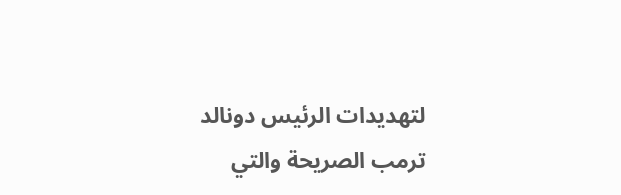لتهديدات الرئيس دونالد ترمب الصريحة والتي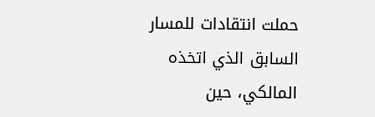حملت انتقادات للمسار السابق الذي اتخذه المالكي، حين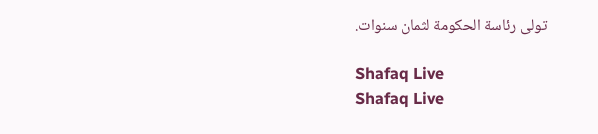تولى رئاسة الحكومة لثمان سنوات.

Shafaq Live
Shafaq Live